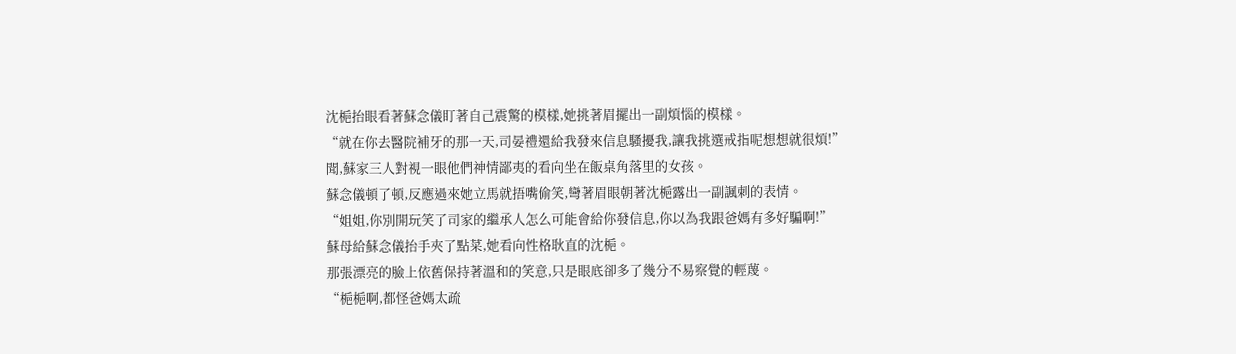沈梔抬眼看著蘇念儀盯著自己震驚的模樣,她挑著眉擺出一副煩惱的模樣。
“就在你去醫院補牙的那一天,司晏禮還給我發來信息騷擾我,讓我挑選戒指呢想想就很煩!”
聞,蘇家三人對視一眼他們神情鄙夷的看向坐在飯桌角落里的女孩。
蘇念儀頓了頓,反應過來她立馬就捂嘴偷笑,彎著眉眼朝著沈梔露出一副諷刺的表情。
“姐姐,你別開玩笑了司家的繼承人怎么可能會給你發信息,你以為我跟爸媽有多好騙啊!”
蘇母給蘇念儀抬手夾了點菜,她看向性格耿直的沈梔。
那張漂亮的臉上依舊保持著溫和的笑意,只是眼底卻多了幾分不易察覺的輕蔑。
“梔梔啊,都怪爸媽太疏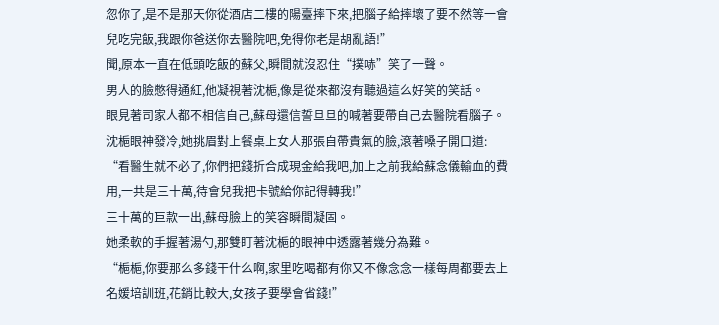忽你了,是不是那天你從酒店二樓的陽臺摔下來,把腦子給摔壞了要不然等一會兒吃完飯,我跟你爸送你去醫院吧,免得你老是胡亂語!”
聞,原本一直在低頭吃飯的蘇父,瞬間就沒忍住“撲哧”笑了一聲。
男人的臉憋得通紅,他凝視著沈梔,像是從來都沒有聽過這么好笑的笑話。
眼見著司家人都不相信自己,蘇母還信誓旦旦的喊著要帶自己去醫院看腦子。
沈梔眼神發冷,她挑眉對上餐桌上女人那張自帶貴氣的臉,滾著嗓子開口道:
“看醫生就不必了,你們把錢折合成現金給我吧,加上之前我給蘇念儀輸血的費用,一共是三十萬,待會兒我把卡號給你記得轉我!”
三十萬的巨款一出,蘇母臉上的笑容瞬間凝固。
她柔軟的手握著湯勺,那雙盯著沈梔的眼神中透露著幾分為難。
“梔梔,你要那么多錢干什么啊,家里吃喝都有你又不像念念一樣每周都要去上名媛培訓班,花銷比較大,女孩子要學會省錢!”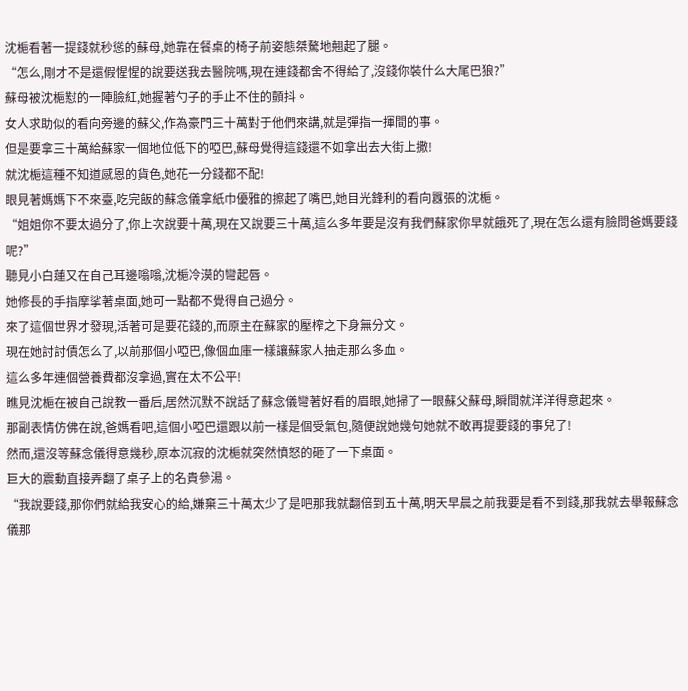沈梔看著一提錢就秒慫的蘇母,她靠在餐桌的椅子前姿態桀驁地翹起了腿。
“怎么,剛才不是還假惺惺的說要送我去醫院嗎,現在連錢都舍不得給了,沒錢你裝什么大尾巴狼?”
蘇母被沈梔懟的一陣臉紅,她握著勺子的手止不住的顫抖。
女人求助似的看向旁邊的蘇父,作為豪門三十萬對于他們來講,就是彈指一揮間的事。
但是要拿三十萬給蘇家一個地位低下的啞巴,蘇母覺得這錢還不如拿出去大街上撒!
就沈梔這種不知道感恩的貨色,她花一分錢都不配!
眼見著媽媽下不來臺,吃完飯的蘇念儀拿紙巾優雅的擦起了嘴巴,她目光鋒利的看向囂張的沈梔。
“姐姐你不要太過分了,你上次說要十萬,現在又說要三十萬,這么多年要是沒有我們蘇家你早就餓死了,現在怎么還有臉問爸媽要錢呢?”
聽見小白蓮又在自己耳邊嗡嗡,沈梔冷漠的彎起唇。
她修長的手指摩挲著桌面,她可一點都不覺得自己過分。
來了這個世界才發現,活著可是要花錢的,而原主在蘇家的壓榨之下身無分文。
現在她討討債怎么了,以前那個小啞巴,像個血庫一樣讓蘇家人抽走那么多血。
這么多年連個營養費都沒拿過,實在太不公平!
瞧見沈梔在被自己說教一番后,居然沉默不說話了蘇念儀彎著好看的眉眼,她掃了一眼蘇父蘇母,瞬間就洋洋得意起來。
那副表情仿佛在說,爸媽看吧,這個小啞巴還跟以前一樣是個受氣包,隨便說她幾句她就不敢再提要錢的事兒了!
然而,還沒等蘇念儀得意幾秒,原本沉寂的沈梔就突然憤怒的砸了一下桌面。
巨大的震動直接弄翻了桌子上的名貴參湯。
“我說要錢,那你們就給我安心的給,嫌棄三十萬太少了是吧那我就翻倍到五十萬,明天早晨之前我要是看不到錢,那我就去舉報蘇念儀那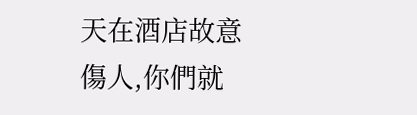天在酒店故意傷人,你們就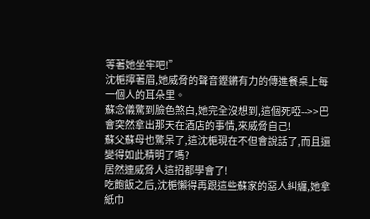等著她坐牢吧!”
沈梔擰著眉,她威脅的聲音鏗鏘有力的傳進餐桌上每一個人的耳朵里。
蘇念儀驚到臉色煞白,她完全沒想到,這個死啞-->>巴會突然拿出那天在酒店的事情,來威脅自己!
蘇父蘇母也驚呆了,這沈梔現在不但會說話了,而且還變得如此精明了嗎?
居然連威脅人這招都學會了!
吃飽飯之后,沈梔懶得再跟這些蘇家的惡人糾纏,她拿紙巾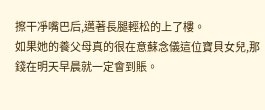擦干凈嘴巴后,邁著長腿輕松的上了樓。
如果她的養父母真的很在意蘇念儀這位寶貝女兒,那錢在明天早晨就一定會到賬。